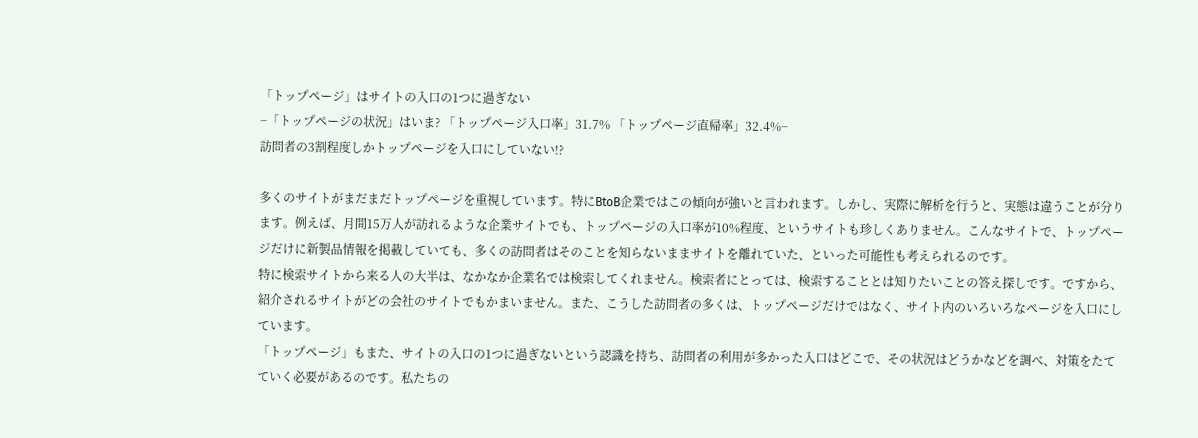「トップページ」はサイトの入口の1つに過ぎない
−「トップページの状況」はいま? 「トップページ入口率」31.7% 「トップページ直帰率」32.4%−
訪問者の3割程度しかトップページを入口にしていない!?

多くのサイトがまだまだトップページを重視しています。特にBtoB企業ではこの傾向が強いと言われます。しかし、実際に解析を行うと、実態は違うことが分ります。例えば、月間15万人が訪れるような企業サイトでも、トップページの入口率が10%程度、というサイトも珍しくありません。こんなサイトで、トップページだけに新製品情報を掲載していても、多くの訪問者はそのことを知らないままサイトを離れていた、といった可能性も考えられるのです。
特に検索サイトから来る人の大半は、なかなか企業名では検索してくれません。検索者にとっては、検索することとは知りたいことの答え探しです。ですから、紹介されるサイトがどの会社のサイトでもかまいません。また、こうした訪問者の多くは、トップページだけではなく、サイト内のいろいろなページを入口にしています。
「トップページ」もまた、サイトの入口の1つに過ぎないという認識を持ち、訪問者の利用が多かった入口はどこで、その状況はどうかなどを調べ、対策をたてていく必要があるのです。私たちの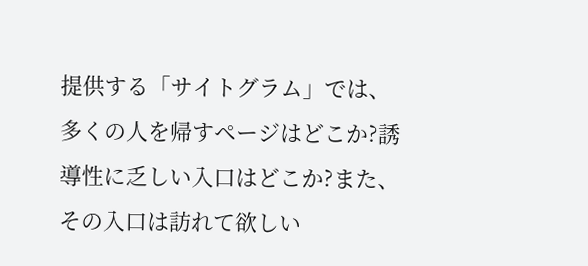提供する「サイトグラム」では、多くの人を帰すページはどこか?誘導性に乏しい入口はどこか?また、その入口は訪れて欲しい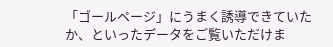「ゴールページ」にうまく誘導できていたか、といったデータをご覧いただけま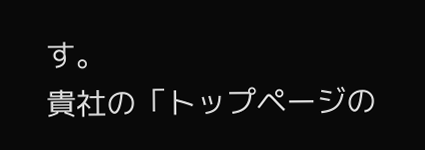す。
貴社の「トップページの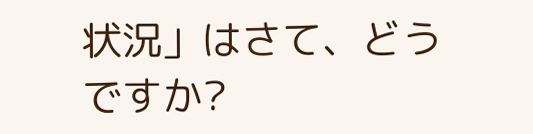状況」はさて、どうですか?